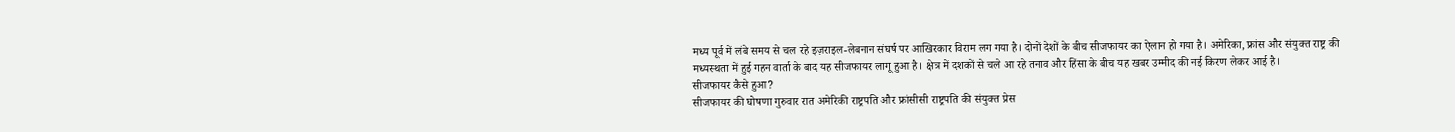मध्य पूर्व में लंबे समय से चल रहे इज़राइल-लेबनान संघर्ष पर आखिरकार विराम लग गया है। दोनों देशों के बीच सीजफायर का ऐलान हो गया है। अमेरिका, फ्रांस और संयुक्त राष्ट्र की मध्यस्थता में हुई गहन वार्ता के बाद यह सीजफायर लागू हुआ है। क्षेत्र में दशकों से चले आ रहे तनाव और हिंसा के बीच यह खबर उम्मीद की नई किरण लेकर आई है।
सीजफायर कैसे हुआ?
सीजफायर की घोषणा गुरुवार रात अमेरिकी राष्ट्रपति और फ्रांसीसी राष्ट्रपति की संयुक्त प्रेस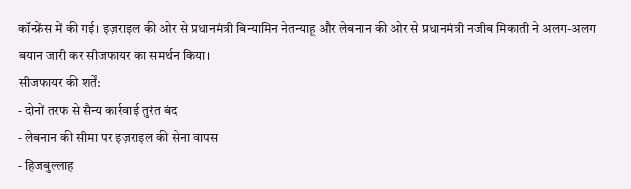कॉन्फ्रेंस में की गई। इज़राइल की ओर से प्रधानमंत्री बिन्यामिन नेतन्याहू और लेबनान की ओर से प्रधानमंत्री नजीब मिकाती ने अलग-अलग बयान जारी कर सीजफायर का समर्थन किया।
सीजफायर की शर्तें:
- दोनों तरफ से सैन्य कार्रवाई तुरंत बंद
- लेबनान की सीमा पर इज़राइल की सेना वापस
- हिजबुल्लाह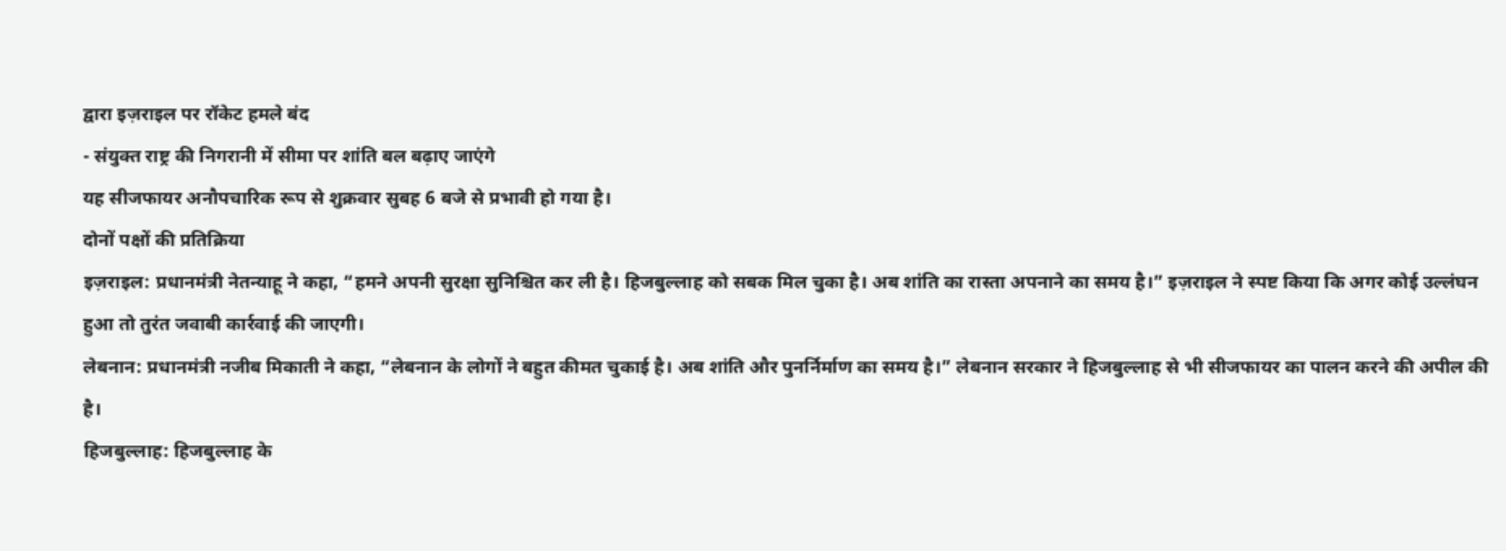द्वारा इज़राइल पर रॉकेट हमले बंद
- संयुक्त राष्ट्र की निगरानी में सीमा पर शांति बल बढ़ाए जाएंगे
यह सीजफायर अनौपचारिक रूप से शुक्रवार सुबह 6 बजे से प्रभावी हो गया है।
दोनों पक्षों की प्रतिक्रिया
इज़राइल: प्रधानमंत्री नेतन्याहू ने कहा, “हमने अपनी सुरक्षा सुनिश्चित कर ली है। हिजबुल्लाह को सबक मिल चुका है। अब शांति का रास्ता अपनाने का समय है।” इज़राइल ने स्पष्ट किया कि अगर कोई उल्लंघन हुआ तो तुरंत जवाबी कार्रवाई की जाएगी।
लेबनान: प्रधानमंत्री नजीब मिकाती ने कहा, “लेबनान के लोगों ने बहुत कीमत चुकाई है। अब शांति और पुनर्निर्माण का समय है।” लेबनान सरकार ने हिजबुल्लाह से भी सीजफायर का पालन करने की अपील की है।
हिजबुल्लाह: हिजबुल्लाह के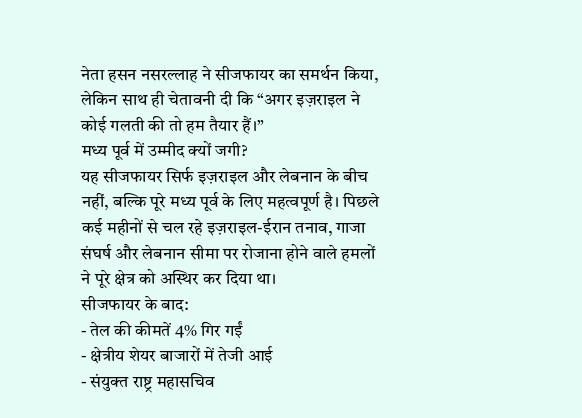नेता हसन नसरल्लाह ने सीजफायर का समर्थन किया, लेकिन साथ ही चेतावनी दी कि “अगर इज़राइल ने कोई गलती की तो हम तैयार हैं।”
मध्य पूर्व में उम्मीद क्यों जगी?
यह सीजफायर सिर्फ इज़राइल और लेबनान के बीच नहीं, बल्कि पूरे मध्य पूर्व के लिए महत्वपूर्ण है। पिछले कई महीनों से चल रहे इज़राइल-ईरान तनाव, गाजा संघर्ष और लेबनान सीमा पर रोजाना होने वाले हमलों ने पूरे क्षेत्र को अस्थिर कर दिया था।
सीजफायर के बाद:
- तेल की कीमतें 4% गिर गईं
- क्षेत्रीय शेयर बाजारों में तेजी आई
- संयुक्त राष्ट्र महासचिव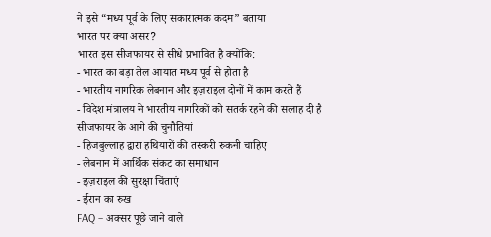ने इसे “मध्य पूर्व के लिए सकारात्मक कदम” बताया
भारत पर क्या असर?
भारत इस सीजफायर से सीधे प्रभावित है क्योंकि:
- भारत का बड़ा तेल आयात मध्य पूर्व से होता है
- भारतीय नागरिक लेबनान और इज़राइल दोनों में काम करते हैं
- विदेश मंत्रालय ने भारतीय नागरिकों को सतर्क रहने की सलाह दी है
सीजफायर के आगे की चुनौतियां
- हिजबुल्लाह द्वारा हथियारों की तस्करी रुकनी चाहिए
- लेबनान में आर्थिक संकट का समाधान
- इज़राइल की सुरक्षा चिंताएं
- ईरान का रुख
FAQ – अक्सर पूछे जाने वाले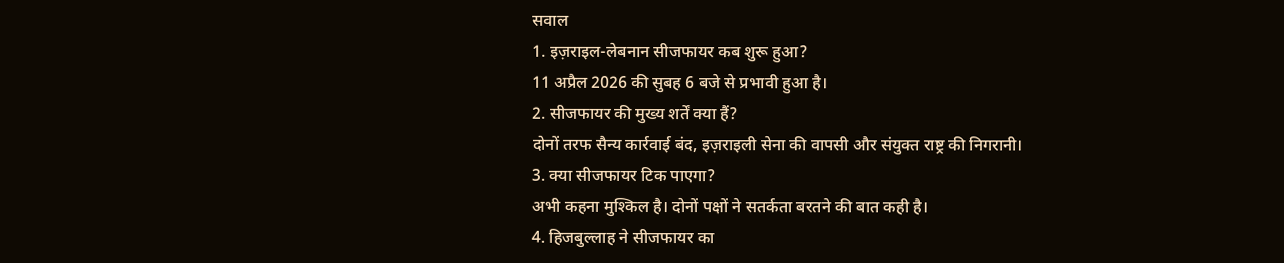सवाल
1. इज़राइल-लेबनान सीजफायर कब शुरू हुआ?
11 अप्रैल 2026 की सुबह 6 बजे से प्रभावी हुआ है।
2. सीजफायर की मुख्य शर्तें क्या हैं?
दोनों तरफ सैन्य कार्रवाई बंद, इज़राइली सेना की वापसी और संयुक्त राष्ट्र की निगरानी।
3. क्या सीजफायर टिक पाएगा?
अभी कहना मुश्किल है। दोनों पक्षों ने सतर्कता बरतने की बात कही है।
4. हिजबुल्लाह ने सीजफायर का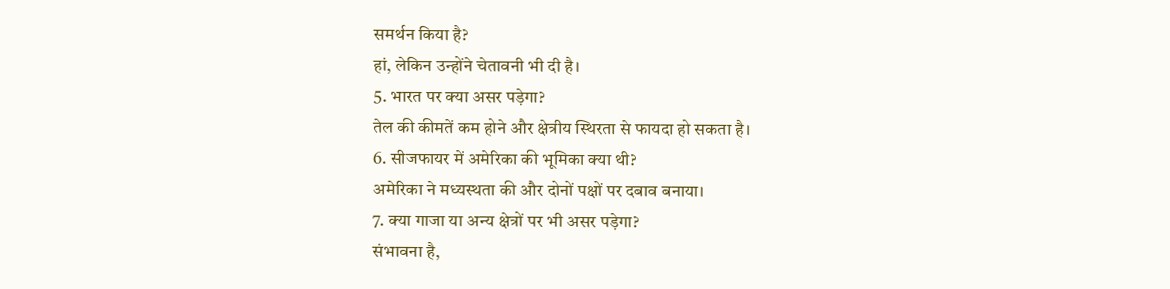समर्थन किया है?
हां, लेकिन उन्होंने चेतावनी भी दी है।
5. भारत पर क्या असर पड़ेगा?
तेल की कीमतें कम होने और क्षेत्रीय स्थिरता से फायदा हो सकता है।
6. सीजफायर में अमेरिका की भूमिका क्या थी?
अमेरिका ने मध्यस्थता की और दोनों पक्षों पर दबाव बनाया।
7. क्या गाजा या अन्य क्षेत्रों पर भी असर पड़ेगा?
संभावना है,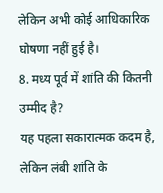लेकिन अभी कोई आधिकारिक घोषणा नहीं हुई है।
8. मध्य पूर्व में शांति की कितनी उम्मीद है?
यह पहला सकारात्मक कदम है, लेकिन लंबी शांति के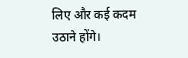लिए और कई कदम उठाने होंगे।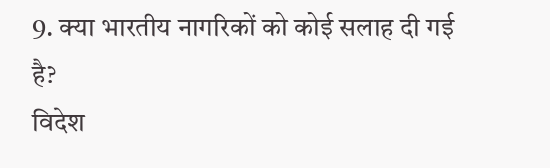9. क्या भारतीय नागरिकों को कोई सलाह दी गई है?
विदेश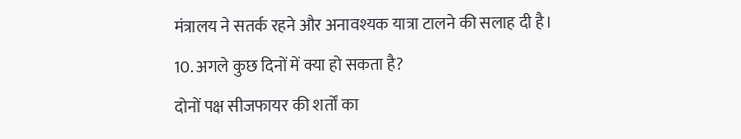मंत्रालय ने सतर्क रहने और अनावश्यक यात्रा टालने की सलाह दी है।
10. अगले कुछ दिनों में क्या हो सकता है?
दोनों पक्ष सीजफायर की शर्तों का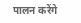पालन करेंगे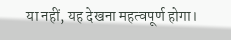या नहीं, यह देखना महत्वपूर्ण होगा।